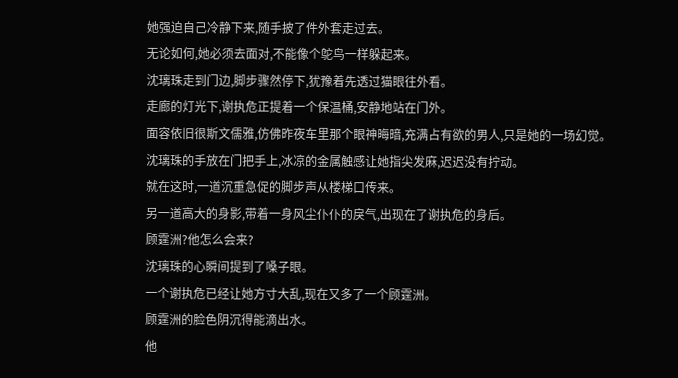她强迫自己冷静下来,随手披了件外套走过去。
无论如何,她必须去面对,不能像个鸵鸟一样躲起来。
沈璃珠走到门边,脚步骤然停下,犹豫着先透过猫眼往外看。
走廊的灯光下,谢执危正提着一个保温桶,安静地站在门外。
面容依旧很斯文儒雅,仿佛昨夜车里那个眼神晦暗,充满占有欲的男人,只是她的一场幻觉。
沈璃珠的手放在门把手上,冰凉的金属触感让她指尖发麻,迟迟没有拧动。
就在这时,一道沉重急促的脚步声从楼梯口传来。
另一道高大的身影,带着一身风尘仆仆的戾气,出现在了谢执危的身后。
顾霆洲?他怎么会来?
沈璃珠的心瞬间提到了嗓子眼。
一个谢执危已经让她方寸大乱,现在又多了一个顾霆洲。
顾霆洲的脸色阴沉得能滴出水。
他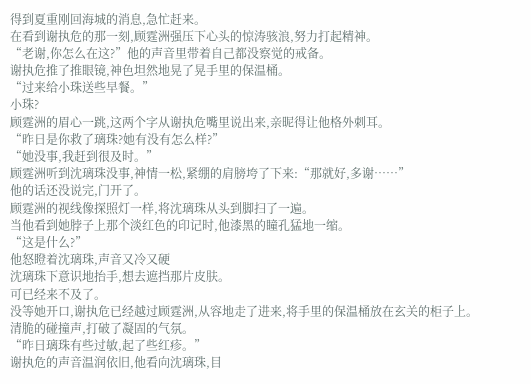得到夏重刚回海城的消息,急忙赶来。
在看到谢执危的那一刻,顾霆洲强压下心头的惊涛骇浪,努力打起精神。
“老谢,你怎么在这?”他的声音里带着自己都没察觉的戒备。
谢执危推了推眼镜,神色坦然地晃了晃手里的保温桶。
“过来给小珠送些早餐。”
小珠?
顾霆洲的眉心一跳,这两个字从谢执危嘴里说出来,亲昵得让他格外刺耳。
“昨日是你救了璃珠?她有没有怎么样?”
“她没事,我赶到很及时。”
顾霆洲听到沈璃珠没事,神情一松,紧绷的肩膀垮了下来:“那就好,多谢……”
他的话还没说完,门开了。
顾霆洲的视线像探照灯一样,将沈璃珠从头到脚扫了一遍。
当他看到她脖子上那个淡红色的印记时,他漆黑的瞳孔猛地一缩。
“这是什么?”
他怒瞪着沈璃珠,声音又冷又硬
沈璃珠下意识地抬手,想去遮挡那片皮肤。
可已经来不及了。
没等她开口,谢执危已经越过顾霆洲,从容地走了进来,将手里的保温桶放在玄关的柜子上。
清脆的碰撞声,打破了凝固的气氛。
“昨日璃珠有些过敏,起了些红疹。”
谢执危的声音温润依旧,他看向沈璃珠,目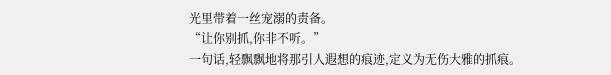光里带着一丝宠溺的责备。
“让你别抓,你非不听。”
一句话,轻飘飘地将那引人遐想的痕迹,定义为无伤大雅的抓痕。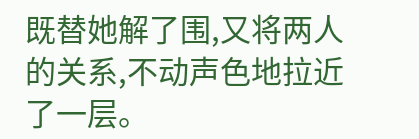既替她解了围,又将两人的关系,不动声色地拉近了一层。